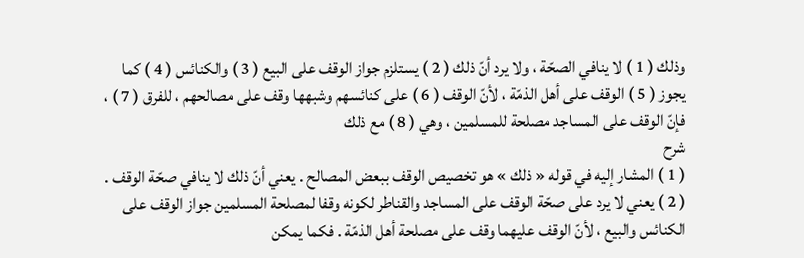وذلك ( 1 ) لا ينافي الصحّة ، ولا يرد أنّ ذلك ( 2 ) يستلزم جواز الوقف على البيع ( 3 ) والكنائس ( 4 ) كما يجوز ( 5 ) الوقف على أهل الذمّة ، لأنّ الوقف ( 6 ) على كنائسهم وشبهها وقف على مصالحهم ، للفرق ( 7 ) ، فإنّ الوقف على المساجد مصلحة للمسلمين ، وهي ( 8 ) مع ذلك
شرح
( 1 ) المشار إليه في قوله « ذلك » هو تخصيص الوقف ببعض المصالح . يعني أنّ ذلك لا ينافي صحّة الوقف .
( 2 ) يعني لا يرد على صحّة الوقف على المساجد والقناطر لكونه وقفا لمصلحة المسلمين جواز الوقف على الكنائس والبيع ، لأنّ الوقف عليهما وقف على مصلحة أهل الذمّة . فكما يمكن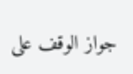جواز الوقف على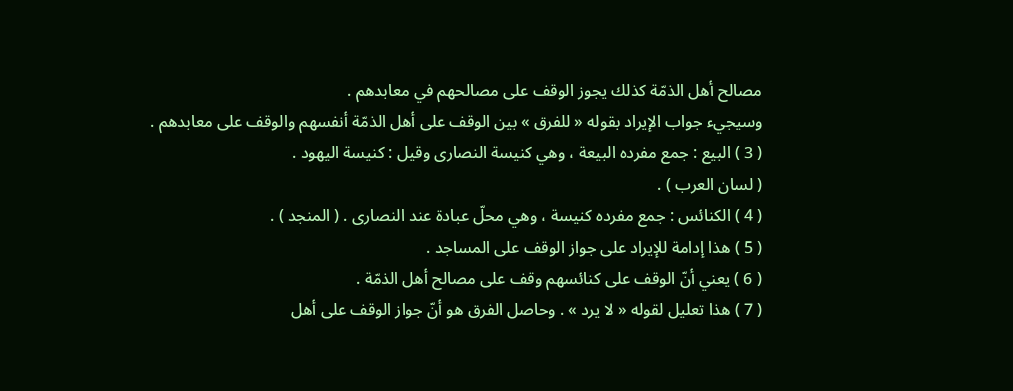مصالح أهل الذمّة كذلك يجوز الوقف على مصالحهم في معابدهم .
وسيجيء جواب الإيراد بقوله « للفرق » بين الوقف على أهل الذمّة أنفسهم والوقف على معابدهم .
( 3 ) البيع : جمع مفرده البيعة ، وهي كنيسة النصارى وقيل : كنيسة اليهود .
( لسان العرب ) .
( 4 ) الكنائس : جمع مفرده كنيسة ، وهي محلّ عبادة عند النصارى . ( المنجد ) .
( 5 ) هذا إدامة للإيراد على جواز الوقف على المساجد .
( 6 ) يعني أنّ الوقف على كنائسهم وقف على مصالح أهل الذمّة .
( 7 ) هذا تعليل لقوله « لا يرد » . وحاصل الفرق هو أنّ جواز الوقف على أهل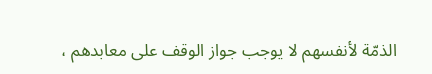الذمّة لأنفسهم لا يوجب جواز الوقف على معابدهم ،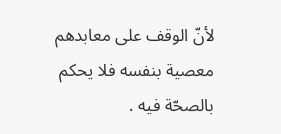لأنّ الوقف على معابدهم معصية بنفسه فلا يحكم بالصحّة فيه .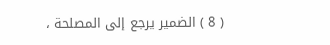( 8 ) الضمير يرجع إلى المصلحة ،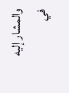والمشار إليه في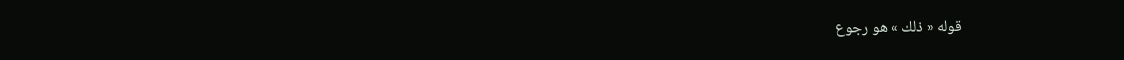قوله « ذلك » هو رجوع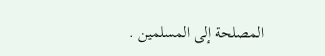المصلحة إلى المسلمين .